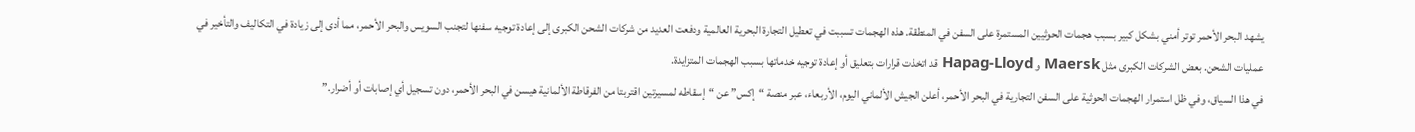يشهد البحر الأحمر توتر أمني بشكل كبير بسبب هجمات الحوثيين المستمرة على السفن في المنطقة. هذه الهجمات تسببت في تعطيل التجارة البحرية العالمية ودفعت العديد من شركات الشحن الكبرى إلى إعادة توجيه سفنها لتجنب السويس والبحر الأحمر، مما أدى إلى زيادة في التكاليف والتأخير في عمليات الشحن. بعض الشركات الكبرى مثل Maersk و Hapag-Lloyd قد اتخذت قرارات بتعليق أو إعادة توجيه خدماتها بسبب الهجمات المتزايدة.
في هذا السياق، وفي ظل استمرار الهجمات الحوثية على السفن التجارية في البحر الأحمر، أعلن الجيش الألماني اليوم، الأربعاء، عبر منصة “إكس” عن “إسقاطه لمسيرتين اقتربتا من الفرقاطة الألمانية هيسن في البحر الأحمر، دون تسجيل أي إصابات أو أضرار.”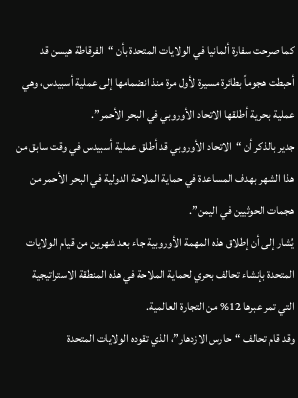كما صرحت سفارة ألمانيا في الولايات المتحدة بأن “الفرقاطة هيسن قد أحبطت هجوماً بطائرة مسيرة لأول مرة منذ انضمامها إلى عملية أسبيدس، وهي عملية بحرية أطلقها الاتحاد الأوروبي في البحر الأحمر”.
جدير بالذكر أن “الاتحاد الأوروبي قد أطلق عملية أسبيدس في وقت سابق من هذا الشهر بهدف المساعدة في حماية الملاحة الدولية في البحر الأحمر من هجمات الحوثيين في اليمن”.
يُشار إلى أن إطلاق هذه المهمة الأوروبية جاء بعد شهرين من قيام الولايات المتحدة بإنشاء تحالف بحري لحماية الملاحة في هذه المنطقة الاستراتيجية التي تمر عبرها 12% من التجارة العالمية.
وقد قام تحالف “حارس الازدهار”، الذي تقوده الولايات المتحدة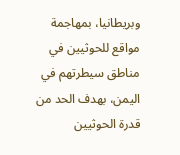وبريطانيا، بمهاجمة مواقع للحوثيين في مناطق سيطرتهم في اليمن، بهدف الحد من قدرة الحوثيين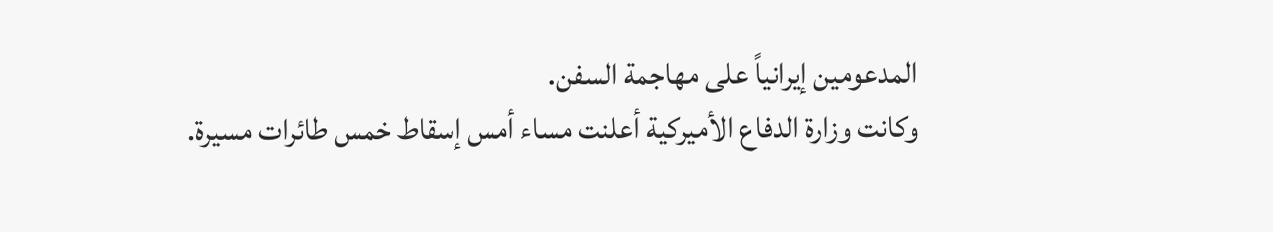المدعومين إيرانياً على مهاجمة السفن.
وكانت وزارة الدفاع الأميركية أعلنت مساء أمس إسقاط خمس طائرات مسيرة.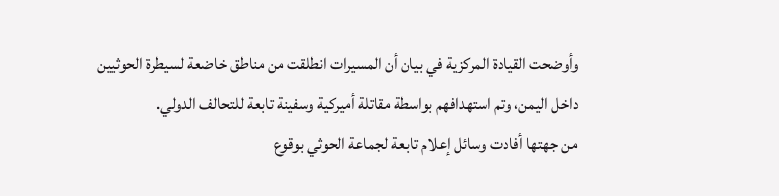وأوضحت القيادة المركزية في بيان أن المسيرات انطلقت من مناطق خاضعة لسيطرة الحوثيين داخل اليمن، وتم استهدافهم بواسطة مقاتلة أميركية وسفينة تابعة للتحالف الدولي.
من جهتها أفادت وسائل إعلام تابعة لجماعة الحوثي بوقوع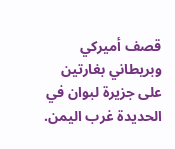قصف أميركي وبريطاني بغارتين على جزيرة لبوان في الحديدة غرب اليمن.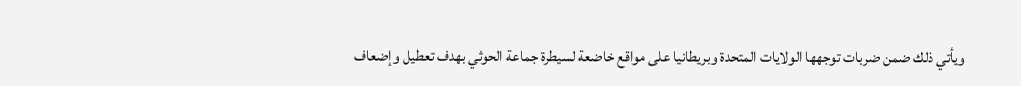ويأتي ذلك ضمن ضربات توجهها الولايات المتحدة وبريطانيا على مواقع خاضعة لسيطرة جماعة الحوثي بهدف تعطيل وإضعاف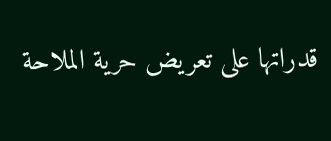قدراتها على تعريض حرية الملاحة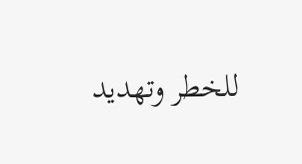للخطر وتهديد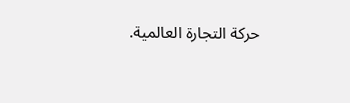حركة التجارة العالمية.